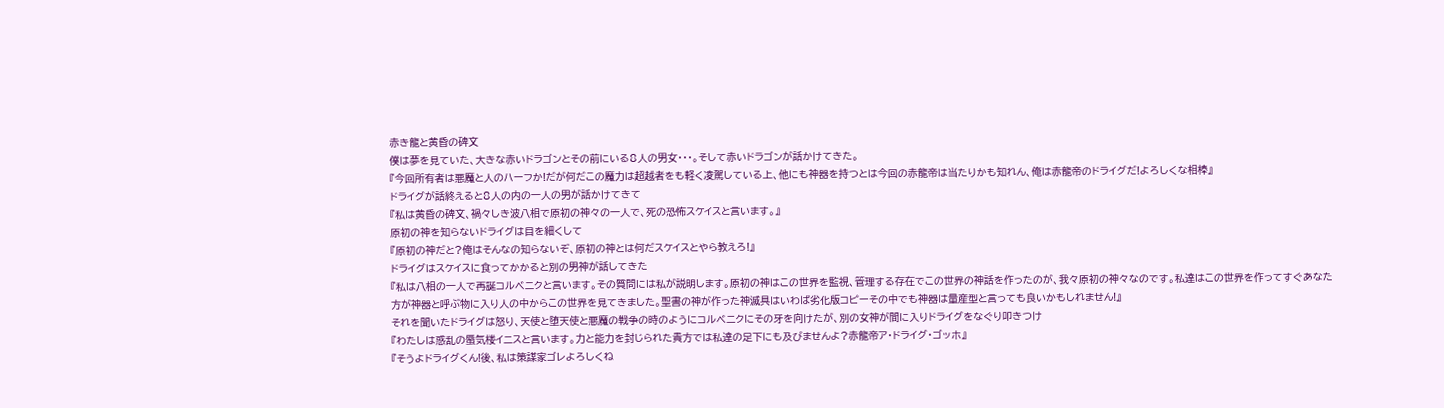赤き龍と黄昏の碑文
僕は夢を見ていた、大きな赤いドラゴンとその前にいる8人の男女・・・。そして赤いドラゴンが話かけてきた。
『今回所有者は悪魔と人のハーフか!だが何だこの魔力は超越者をも軽く凌駕している上、他にも神器を持つとは今回の赤龍帝は当たりかも知れん、俺は赤龍帝のドライグだ!よろしくな相棒』
ドライグが話終えると8人の内の一人の男が話かけてきて
『私は黄昏の碑文、禍々しき波八相で原初の神々の一人で、死の恐怖スケイスと言います。』
原初の神を知らないドライグは目を細くして
『原初の神だと?俺はそんなの知らないぞ、原初の神とは何だスケイスとやら教えろ!』
ドライグはスケイスに食ってかかると別の男神が話してきた
『私は八相の一人で再誕コルベニクと言います。その質問には私が説明します。原初の神はこの世界を監視、管理する存在でこの世界の神話を作ったのが、我々原初の神々なのです。私達はこの世界を作ってすぐあなた方が神器と呼ぶ物に入り人の中からこの世界を見てきました。聖書の神が作った神滅具はいわば劣化版コピーその中でも神器は量産型と言っても良いかもしれません!』
それを聞いたドライグは怒り、天使と堕天使と悪魔の戦争の時のようにコルベニクにその牙を向けたが、別の女神が間に入りドライグをなぐり叩きつけ
『わたしは惑乱の蜃気楼イニスと言います。力と能力を封じられた貴方では私達の足下にも及びませんよ?赤龍帝ア・ドライグ・ゴッホ』
『そうよドライグくん!後、私は策謀家ゴレよろしくね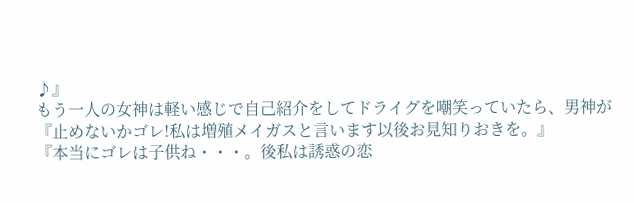♪』
もう一人の女神は軽い感じで自己紹介をしてドライグを嘲笑っていたら、男神が
『止めないかゴレ!私は増殖メイガスと言います以後お見知りおきを。』
『本当にゴレは子供ね・・・。後私は誘惑の恋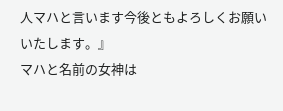人マハと言います今後ともよろしくお願いいたします。』
マハと名前の女神は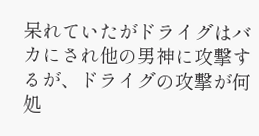呆れていたがドライグはバカにされ他の男神に攻撃するが、ドライグの攻撃が何処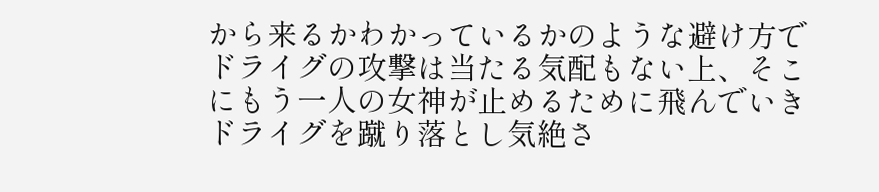から来るかわかっているかのような避け方でドライグの攻撃は当たる気配もない上、そこにもう一人の女神が止めるために飛んでいきドライグを蹴り落とし気絶さ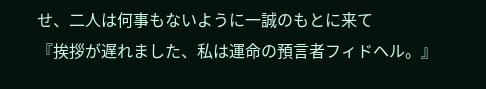せ、二人は何事もないように一誠のもとに来て
『挨拶が遅れました、私は運命の預言者フィドヘル。』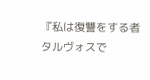『私は復讐をする者タルヴォスで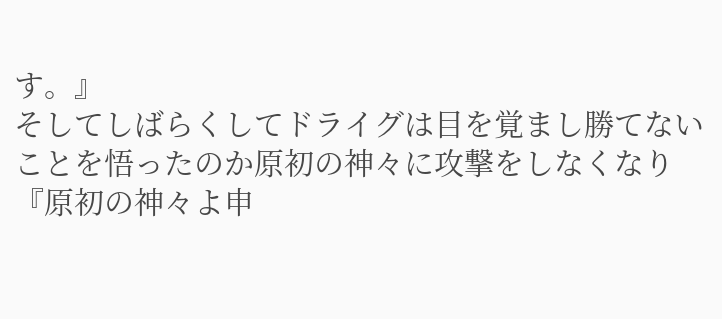す。』
そしてしばらくしてドライグは目を覚まし勝てないことを悟ったのか原初の神々に攻撃をしなくなり
『原初の神々よ申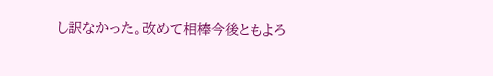し訳なかった。改めて相棒今後ともよろ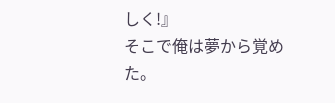しく!』
そこで俺は夢から覚めた。